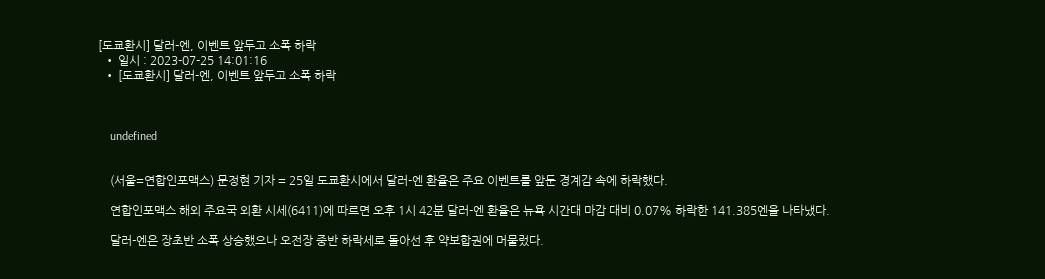[도쿄환시] 달러-엔, 이벤트 앞두고 소폭 하락
  • 일시 : 2023-07-25 14:01:16
  • [도쿄환시] 달러-엔, 이벤트 앞두고 소폭 하락



    undefined


    (서울=연합인포맥스) 문정현 기자 = 25일 도쿄환시에서 달러-엔 환율은 주요 이벤트를 앞둔 경계감 속에 하락했다.

    연합인포맥스 해외 주요국 외환 시세(6411)에 따르면 오후 1시 42분 달러-엔 환율은 뉴욕 시간대 마감 대비 0.07% 하락한 141.385엔을 나타냈다.

    달러-엔은 장초반 소폭 상승했으나 오전장 중반 하락세로 돌아선 후 약보합권에 머물렀다.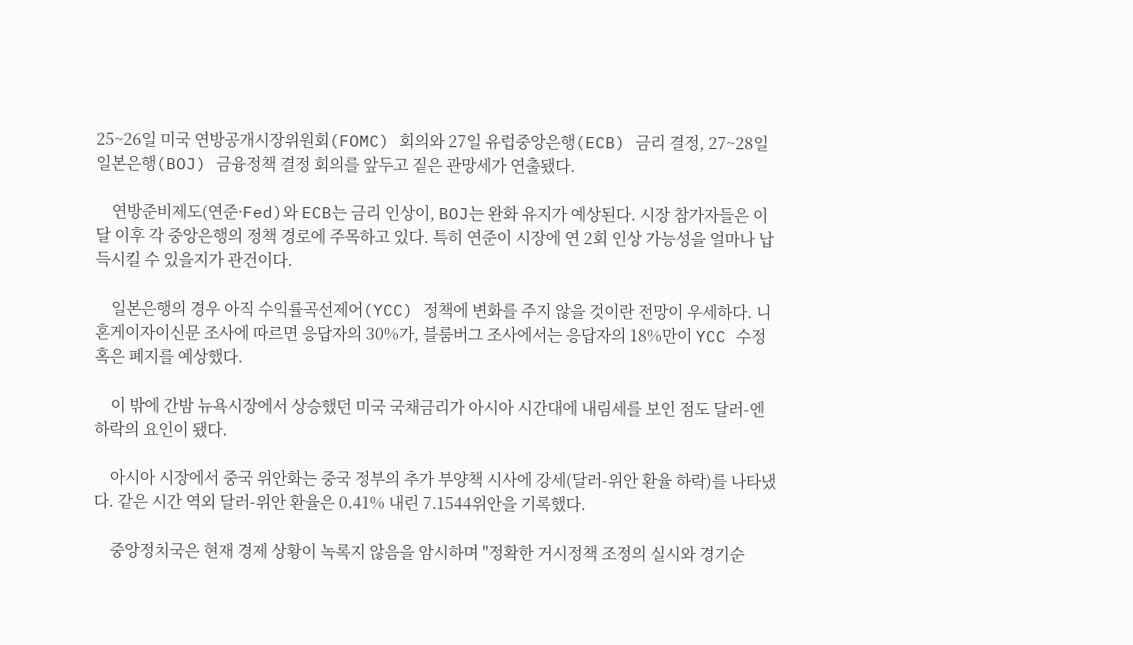25~26일 미국 연방공개시장위원회(FOMC) 회의와 27일 유럽중앙은행(ECB) 금리 결정, 27~28일 일본은행(BOJ) 금융정책 결정 회의를 앞두고 짙은 관망세가 연출됐다.

    연방준비제도(연준·Fed)와 ECB는 금리 인상이, BOJ는 완화 유지가 예상된다. 시장 참가자들은 이달 이후 각 중앙은행의 정책 경로에 주목하고 있다. 특히 연준이 시장에 연 2회 인상 가능성을 얼마나 납득시킬 수 있을지가 관건이다.

    일본은행의 경우 아직 수익률곡선제어(YCC) 정책에 변화를 주지 않을 것이란 전망이 우세하다. 니혼게이자이신문 조사에 따르면 응답자의 30%가, 블룸버그 조사에서는 응답자의 18%만이 YCC 수정 혹은 폐지를 예상했다.

    이 밖에 간밤 뉴욕시장에서 상승했던 미국 국채금리가 아시아 시간대에 내림세를 보인 점도 달러-엔 하락의 요인이 됐다.

    아시아 시장에서 중국 위안화는 중국 정부의 추가 부양책 시사에 강세(달러-위안 환율 하락)를 나타냈다. 같은 시간 역외 달러-위안 환율은 0.41% 내린 7.1544위안을 기록했다.

    중앙정치국은 현재 경제 상황이 녹록지 않음을 암시하며 "정확한 거시정책 조정의 실시와 경기순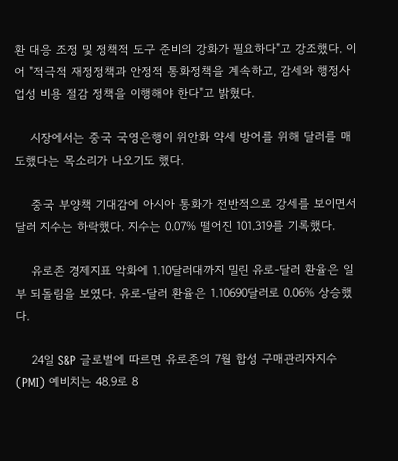환 대응 조정 및 정책적 도구 준비의 강화가 필요하다"고 강조했다. 이어 "적극적 재정정책과 안정적 통화정책을 계속하고, 감세와 행정사업성 비용 절감 정책을 이행해야 한다"고 밝혔다.

    시장에서는 중국 국영은행이 위안화 약세 방어를 위해 달러를 매도했다는 목소리가 나오기도 했다.

    중국 부양책 기대감에 아시아 통화가 전반적으로 강세를 보이면서 달러 지수는 하락했다. 지수는 0.07% 떨어진 101.319를 기록했다.

    유로존 경제지표 악화에 1.10달러대까지 밀린 유로-달러 환율은 일부 되돌림을 보였다. 유로-달러 환율은 1.10690달러로 0.06% 상승했다.

    24일 S&P 글로벌에 따르면 유로존의 7월 합성 구매관리자지수(PMI) 예비치는 48.9로 8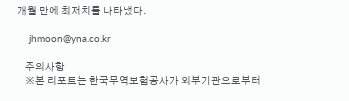개월 만에 최저치를 나타냈다.

    jhmoon@yna.co.kr

    주의사항
    ※본 리포트는 한국무역보험공사가 외부기관으로부터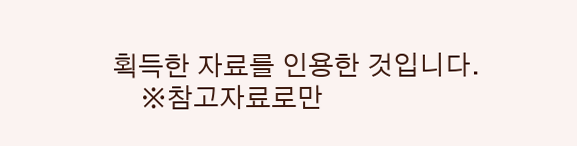획득한 자료를 인용한 것입니다.
    ※참고자료로만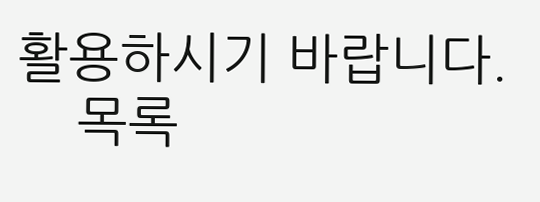활용하시기 바랍니다.
    목록